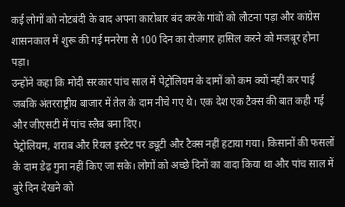कई लोगों को नोटबंदी के बाद अपना कारोबार बंद करके गांवों को लौटना पड़ा और कांग्रेस शासनकाल में शुरू की गई मनरेगा से 100 दिन का रोजगार हासिल करने को मजबूर होना पड़ा।
उन्होंने कहा कि मोदी सरकार पांच साल में पेट्रोलियम के दामों को कम क्यों नहीं कर पाई जबकि अंतरराष्ट्रीय बाजार में तेल के दाम नीचे गए थे। एक देश एक टैक्स की बात कही गई और जीएसटी में पांच स्लैब बना दिए।
पेट्रोलियम, शराब और रियल इस्टेट पर ड्यूटी और टैक्स नहीं हटाया गया। किसानों की फसलों के दाम डेढ़ गुना नहीं किए जा सके। लोगों को अच्छे दिनों का वादा किया था और पांच साल में बुरे दिन देखने को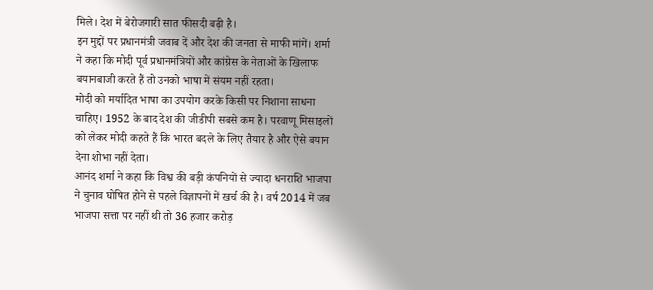मिले। देश में बेरोजगारी सात फीसदी बढ़ी है।
इन मुद्दों पर प्रधानमंत्री जवाब दें और देश की जनता से माफी मांगें। शर्मा ने कहा कि मोदी पूर्व प्रधानमंत्रियों और कांग्रेस के नेताओं के खिलाफ बयानबाजी करते हैं तो उनको भाषा में संयम नहीं रहता।
मोदी को मर्यादित भाषा का उपयोग करके किसी पर निशाना साधना चाहिए। 1952 के बाद देश की जीडीपी सबसे कम है। परवाणू मिसाइलों को लेकर मोदी कहते हैं कि भारत बदले के लिए तैयार है और ऐसे बयान देना शोभा नहीं देता।
आनंद शर्मा ने कहा कि विश्व की बड़ी कंपनियों से ज्यादा धनराशि भाजपा ने चुनाव घोषित होने से पहले विज्ञापनों में खर्च की है। वर्ष 2014 में जब भाजपा सत्ता पर नहीं थी तो 36 हजार करोड़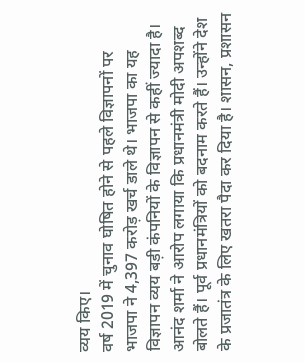व्यय किए।
वर्ष 2019 में चुनाव घोषित होने से पहले विज्ञापनों पर भाजपा ने 4,397 करोड़ खर्च डाले थे। भाजपा का यह विज्ञापन व्यय बड़ी कंपनियों के विज्ञापन से कहीं ज्यादा है।
आनंद शर्मा ने आरोप लगाया कि प्रधानमंत्री मोदी अपशब्द बोलते हैं। पूर्व प्रधानमंत्रियों को बदनाम करते हैं। उन्होंने देश के प्रजातंत्र के लिए खतरा पैदा कर दिया है। शासन, प्रशासन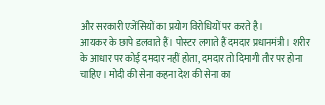और सरकारी एजेंसियों का प्रयोग विरोधियों पर करते है।
आयकर के छापे डलवाते हैं। पोस्टर लगाते हैं दमदार प्रधानमंत्री। शरीर के आधार पर कोई दमदार नहीं होता, दमदार तो दिमागी तौर पर होना चाहिए। मोदी की सेना कहना देश की सेना का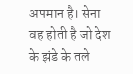अपमान है। सेना वह होती है जो देश के झंडे के तले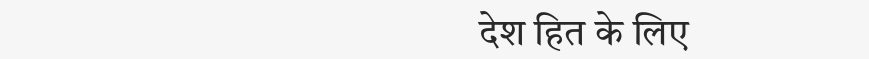देश हित के लिए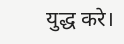युद्ध करे।